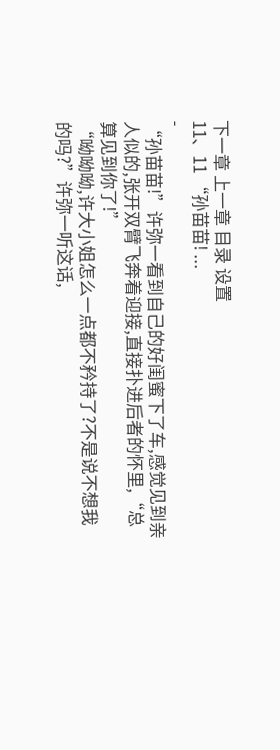下一章 上一章 目录 设置
11、11 “孙苗苗! ...
-
“孙苗苗!”许弥一看到自己的好闺蜜下了车,感觉见到亲人似的,张开双臂飞奔着迎接,直接扑进后者的怀里,“总算见到你了!”
“呦呦呦,许大小姐怎么一点都不矜持了?不是说不想我的吗?”许弥一听这话,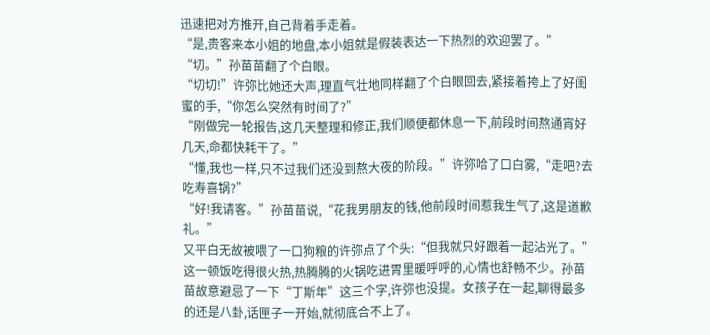迅速把对方推开,自己背着手走着。
“是,贵客来本小姐的地盘,本小姐就是假装表达一下热烈的欢迎罢了。”
“切。”孙苗苗翻了个白眼。
“切切!”许弥比她还大声,理直气壮地同样翻了个白眼回去,紧接着挎上了好闺蜜的手,“你怎么突然有时间了?”
“刚做完一轮报告,这几天整理和修正,我们顺便都休息一下,前段时间熬通宵好几天,命都快耗干了。”
“懂,我也一样,只不过我们还没到熬大夜的阶段。”许弥哈了口白雾,“走吧?去吃寿喜锅?”
“好!我请客。”孙苗苗说,“花我男朋友的钱,他前段时间惹我生气了,这是道歉礼。”
又平白无故被喂了一口狗粮的许弥点了个头:“但我就只好跟着一起沾光了。”
这一顿饭吃得很火热,热腾腾的火锅吃进胃里暖呼呼的,心情也舒畅不少。孙苗苗故意避忌了一下“丁斯年”这三个字,许弥也没提。女孩子在一起,聊得最多的还是八卦,话匣子一开始,就彻底合不上了。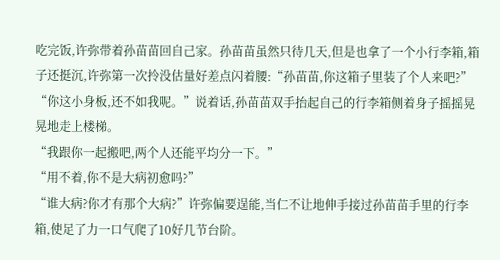吃完饭,许弥带着孙苗苗回自己家。孙苗苗虽然只待几天,但是也拿了一个小行李箱,箱子还挺沉,许弥第一次拎没估量好差点闪着腰:“孙苗苗,你这箱子里装了个人来吧?”
“你这小身板,还不如我呢。”说着话,孙苗苗双手抬起自己的行李箱侧着身子摇摇晃晃地走上楼梯。
“我跟你一起搬吧,两个人还能平均分一下。”
“用不着,你不是大病初愈吗?”
“谁大病?你才有那个大病?”许弥偏要逞能,当仁不让地伸手接过孙苗苗手里的行李箱,使足了力一口气爬了10好几节台阶。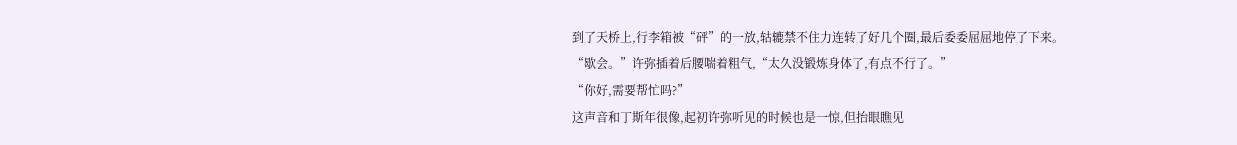到了天桥上,行李箱被“砰”的一放,轱辘禁不住力连转了好几个圈,最后委委屈屈地停了下来。
“歇会。”许弥插着后腰喘着粗气,“太久没锻炼身体了,有点不行了。”
“你好,需要帮忙吗?”
这声音和丁斯年很像,起初许弥听见的时候也是一惊,但抬眼瞧见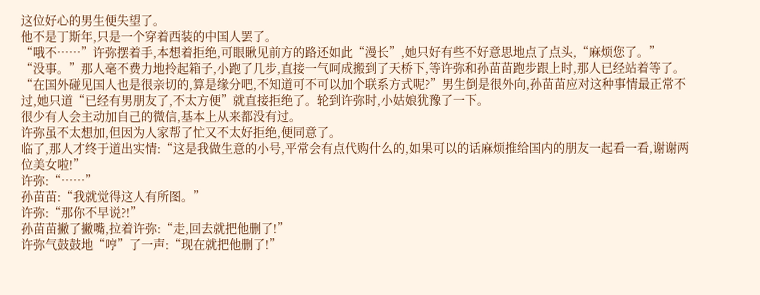这位好心的男生便失望了。
他不是丁斯年,只是一个穿着西装的中国人罢了。
“哦不……”许弥摆着手,本想着拒绝,可眼瞅见前方的路还如此“漫长”,她只好有些不好意思地点了点头,“麻烦您了。”
“没事。”那人毫不费力地拎起箱子,小跑了几步,直接一气呵成搬到了天桥下,等许弥和孙苗苗跑步跟上时,那人已经站着等了。
“在国外碰见国人也是很亲切的,算是缘分吧,不知道可不可以加个联系方式呢?”男生倒是很外向,孙苗苗应对这种事情最正常不过,她只道“已经有男朋友了,不太方便”就直接拒绝了。轮到许弥时,小姑娘犹豫了一下。
很少有人会主动加自己的微信,基本上从来都没有过。
许弥虽不太想加,但因为人家帮了忙又不太好拒绝,便同意了。
临了,那人才终于道出实情:“这是我做生意的小号,平常会有点代购什么的,如果可以的话麻烦推给国内的朋友一起看一看,谢谢两位美女啦!”
许弥:“……”
孙苗苗:“我就觉得这人有所图。”
许弥:“那你不早说?!”
孙苗苗撇了撇嘴,拉着许弥:“走,回去就把他删了!”
许弥气鼓鼓地“哼”了一声:“现在就把他删了!”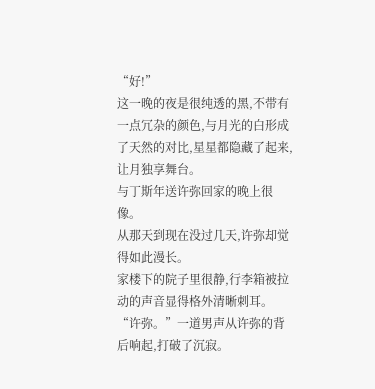“好!”
这一晚的夜是很纯透的黑,不带有一点冗杂的颜色,与月光的白形成了天然的对比,星星都隐藏了起来,让月独享舞台。
与丁斯年送许弥回家的晚上很像。
从那天到现在没过几天,许弥却觉得如此漫长。
家楼下的院子里很静,行李箱被拉动的声音显得格外清晰刺耳。
“许弥。”一道男声从许弥的背后响起,打破了沉寂。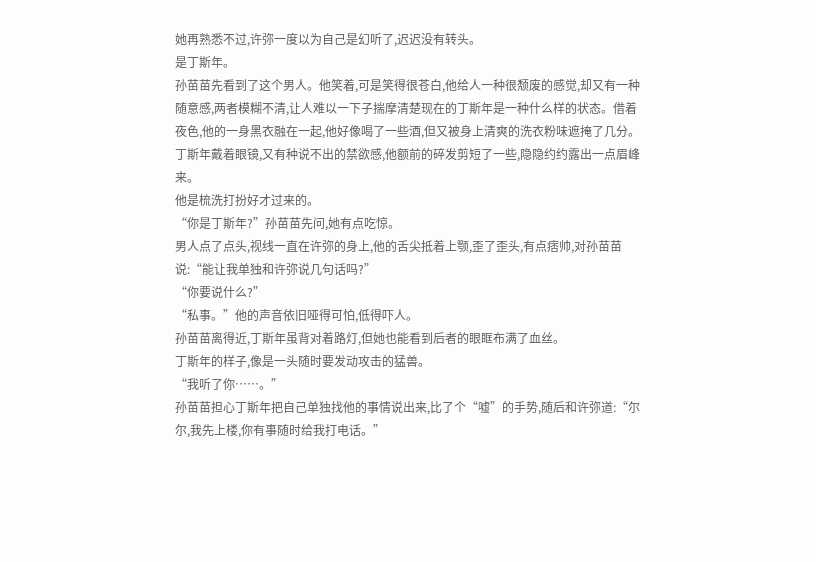她再熟悉不过,许弥一度以为自己是幻听了,迟迟没有转头。
是丁斯年。
孙苗苗先看到了这个男人。他笑着,可是笑得很苍白,他给人一种很颓废的感觉,却又有一种随意感,两者模糊不清,让人难以一下子揣摩清楚现在的丁斯年是一种什么样的状态。借着夜色,他的一身黑衣融在一起,他好像喝了一些酒,但又被身上清爽的洗衣粉味遮掩了几分。
丁斯年戴着眼镜,又有种说不出的禁欲感,他额前的碎发剪短了一些,隐隐约约露出一点眉峰来。
他是梳洗打扮好才过来的。
“你是丁斯年?”孙苗苗先问,她有点吃惊。
男人点了点头,视线一直在许弥的身上,他的舌尖抵着上颚,歪了歪头,有点痞帅,对孙苗苗说:“能让我单独和许弥说几句话吗?”
“你要说什么?”
“私事。”他的声音依旧哑得可怕,低得吓人。
孙苗苗离得近,丁斯年虽背对着路灯,但她也能看到后者的眼眶布满了血丝。
丁斯年的样子,像是一头随时要发动攻击的猛兽。
“我听了你……。”
孙苗苗担心丁斯年把自己单独找他的事情说出来,比了个“嘘”的手势,随后和许弥道:“尔尔,我先上楼,你有事随时给我打电话。”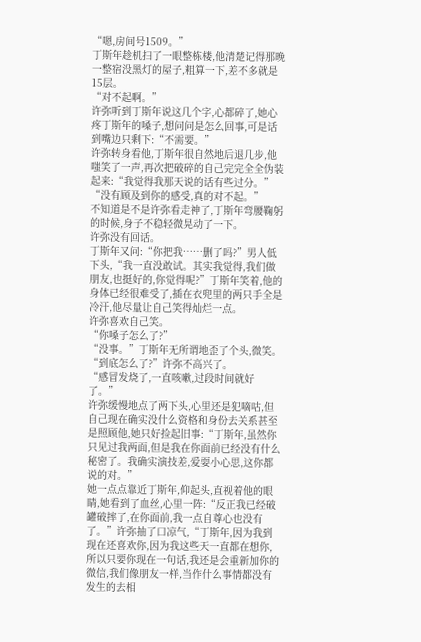“嗯,房间号1509。”
丁斯年趁机扫了一眼整栋楼,他清楚记得那晚一整宿没黑灯的屋子,粗算一下,差不多就是15层。
“对不起啊。”
许弥听到丁斯年说这几个字,心都碎了,她心疼丁斯年的嗓子,想问问是怎么回事,可是话到嘴边只剩下:“不需要。”
许弥转身看他,丁斯年很自然地后退几步,他嗤笑了一声,再次把破碎的自己完完全全伪装起来:“我觉得我那天说的话有些过分。”
“没有顾及到你的感受,真的对不起。”
不知道是不是许弥看走神了,丁斯年弯腰鞠躬的时候,身子不稳轻微晃动了一下。
许弥没有回话。
丁斯年又问:“你把我……删了吗?”男人低下头,“我一直没敢试。其实我觉得,我们做朋友,也挺好的,你觉得呢?”丁斯年笑着,他的身体已经很难受了,插在衣兜里的两只手全是冷汗,他尽量让自己笑得灿烂一点。
许弥喜欢自己笑。
“你嗓子怎么了?”
“没事。”丁斯年无所谓地歪了个头,微笑。
“到底怎么了?”许弥不高兴了。
“感冒发烧了,一直咳嗽,过段时间就好了。”
许弥缓慢地点了两下头,心里还是犯嘀咕,但自己现在确实没什么资格和身份去关系甚至是照顾他,她只好捡起旧事:“丁斯年,虽然你只见过我两面,但是我在你面前已经没有什么秘密了。我确实演技差,爱耍小心思,这你都说的对。”
她一点点靠近丁斯年,仰起头,直视着他的眼睛,她看到了血丝,心里一阵:“反正我已经破罐破摔了,在你面前,我一点自尊心也没有了。”许弥抽了口凉气,“丁斯年,因为我到现在还喜欢你,因为我这些天一直都在想你,所以只要你现在一句话,我还是会重新加你的微信,我们像朋友一样,当作什么事情都没有发生的去相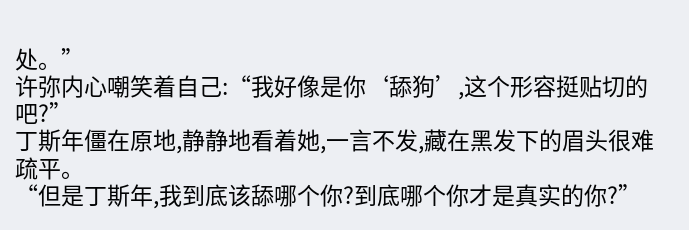处。”
许弥内心嘲笑着自己:“我好像是你‘舔狗’,这个形容挺贴切的吧?”
丁斯年僵在原地,静静地看着她,一言不发,藏在黑发下的眉头很难疏平。
“但是丁斯年,我到底该舔哪个你?到底哪个你才是真实的你?”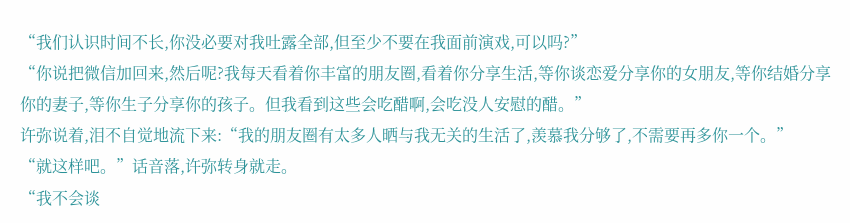“我们认识时间不长,你没必要对我吐露全部,但至少不要在我面前演戏,可以吗?”
“你说把微信加回来,然后呢?我每天看着你丰富的朋友圈,看着你分享生活,等你谈恋爱分享你的女朋友,等你结婚分享你的妻子,等你生子分享你的孩子。但我看到这些会吃醋啊,会吃没人安慰的醋。”
许弥说着,泪不自觉地流下来:“我的朋友圈有太多人晒与我无关的生活了,羡慕我分够了,不需要再多你一个。”
“就这样吧。”话音落,许弥转身就走。
“我不会谈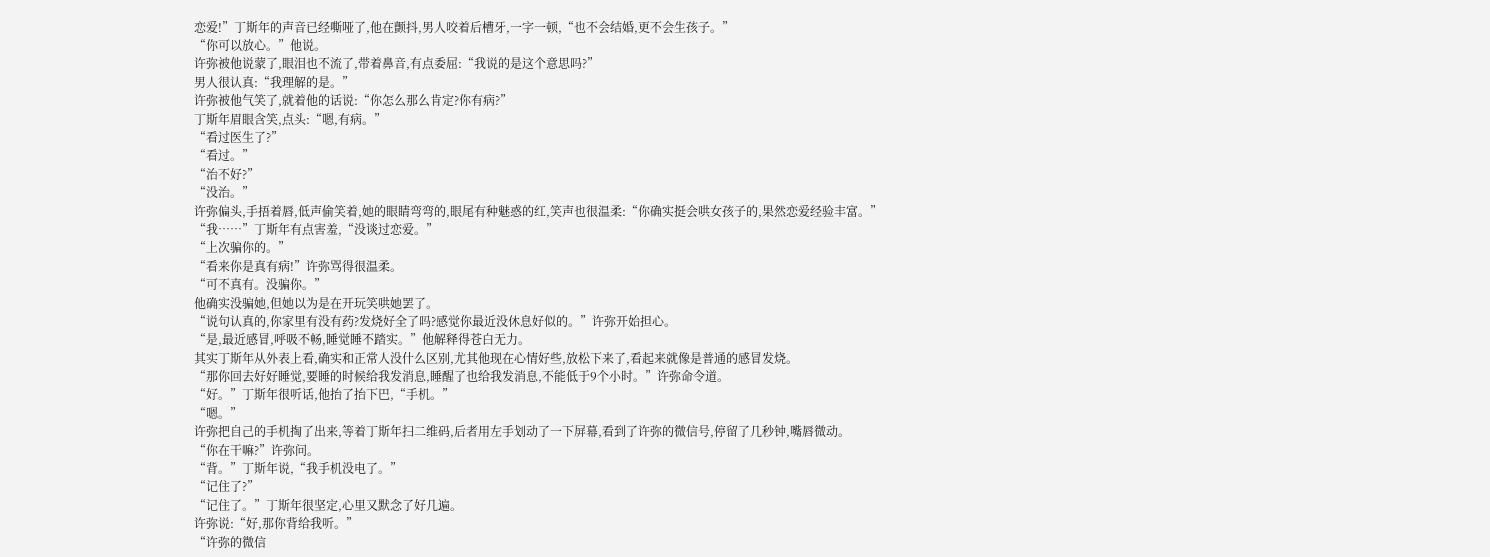恋爱!”丁斯年的声音已经嘶哑了,他在颤抖,男人咬着后槽牙,一字一顿,“也不会结婚,更不会生孩子。”
“你可以放心。”他说。
许弥被他说蒙了,眼泪也不流了,带着鼻音,有点委屈:“我说的是这个意思吗?”
男人很认真:“我理解的是。”
许弥被他气笑了,就着他的话说:“你怎么那么肯定?你有病?”
丁斯年眉眼含笑,点头:“嗯,有病。”
“看过医生了?”
“看过。”
“治不好?”
“没治。”
许弥偏头,手捂着唇,低声偷笑着,她的眼睛弯弯的,眼尾有种魅惑的红,笑声也很温柔:“你确实挺会哄女孩子的,果然恋爱经验丰富。”
“我……”丁斯年有点害羞,“没谈过恋爱。”
“上次骗你的。”
“看来你是真有病!”许弥骂得很温柔。
“可不真有。没骗你。”
他确实没骗她,但她以为是在开玩笑哄她罢了。
“说句认真的,你家里有没有药?发烧好全了吗?感觉你最近没休息好似的。”许弥开始担心。
“是,最近感冒,呼吸不畅,睡觉睡不踏实。”他解释得苍白无力。
其实丁斯年从外表上看,确实和正常人没什么区别,尤其他现在心情好些,放松下来了,看起来就像是普通的感冒发烧。
“那你回去好好睡觉,要睡的时候给我发消息,睡醒了也给我发消息,不能低于9个小时。”许弥命令道。
“好。”丁斯年很听话,他抬了抬下巴,“手机。”
“嗯。”
许弥把自己的手机掏了出来,等着丁斯年扫二维码,后者用左手划动了一下屏幕,看到了许弥的微信号,停留了几秒钟,嘴唇微动。
“你在干嘛?”许弥问。
“背。”丁斯年说,“我手机没电了。”
“记住了?”
“记住了。”丁斯年很坚定,心里又默念了好几遍。
许弥说:“好,那你背给我听。”
“许弥的微信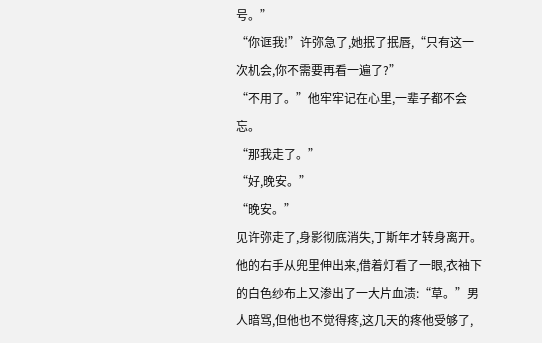号。”
“你诓我!”许弥急了,她抿了抿唇,“只有这一次机会,你不需要再看一遍了?”
“不用了。”他牢牢记在心里,一辈子都不会忘。
“那我走了。”
“好,晚安。”
“晚安。”
见许弥走了,身影彻底消失,丁斯年才转身离开。他的右手从兜里伸出来,借着灯看了一眼,衣袖下的白色纱布上又渗出了一大片血渍:“草。”男人暗骂,但他也不觉得疼,这几天的疼他受够了,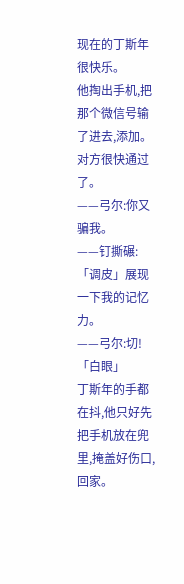现在的丁斯年很快乐。
他掏出手机,把那个微信号输了进去,添加。
对方很快通过了。
——弓尔:你又骗我。
——钉撕碾:「调皮」展现一下我的记忆力。
——弓尔:切!「白眼」
丁斯年的手都在抖,他只好先把手机放在兜里,掩盖好伤口,回家。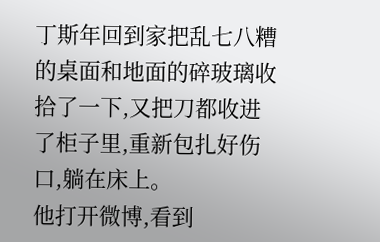丁斯年回到家把乱七八糟的桌面和地面的碎玻璃收拾了一下,又把刀都收进了柜子里,重新包扎好伤口,躺在床上。
他打开微博,看到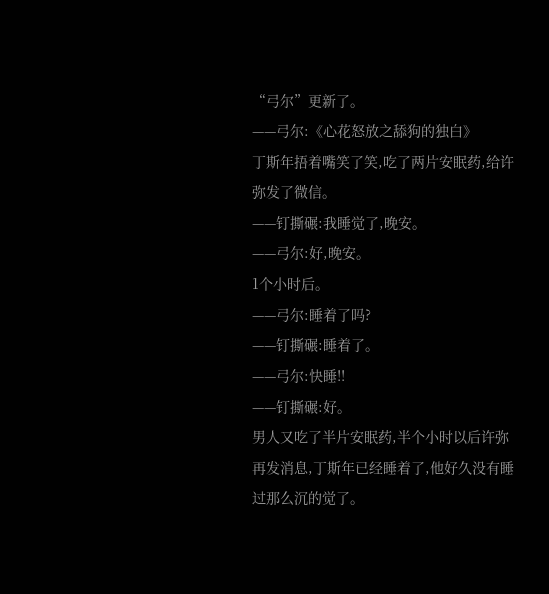“弓尔”更新了。
——弓尔:《心花怒放之舔狗的独白》
丁斯年捂着嘴笑了笑,吃了两片安眠药,给许弥发了微信。
——钉撕碾:我睡觉了,晚安。
——弓尔:好,晚安。
1个小时后。
——弓尔:睡着了吗?
——钉撕碾:睡着了。
——弓尔:快睡!!
——钉撕碾:好。
男人又吃了半片安眠药,半个小时以后许弥再发消息,丁斯年已经睡着了,他好久没有睡过那么沉的觉了。